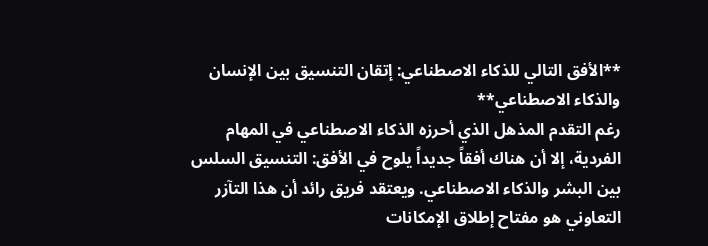**الأفق التالي للذكاء الاصطناعي: إتقان التنسيق بين الإنسان والذكاء الاصطناعي**
رغم التقدم المذهل الذي أحرزه الذكاء الاصطناعي في المهام الفردية، إلا أن هناك أفقاً جديداً يلوح في الأفق: التنسيق السلس بين البشر والذكاء الاصطناعي. ويعتقد فريق رائد أن هذا التآزر التعاوني هو مفتاح إطلاق الإمكانات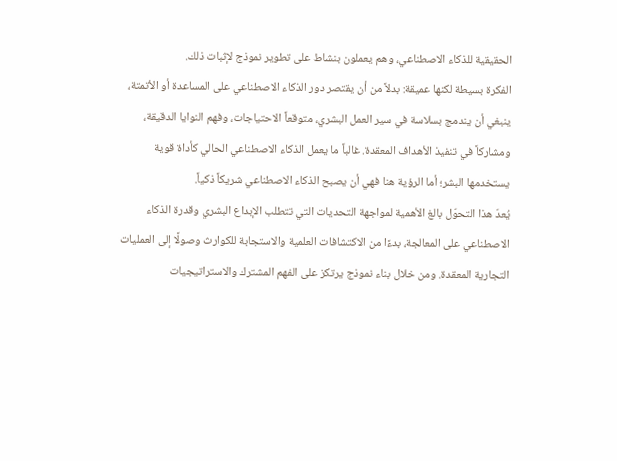الحقيقية للذكاء الاصطناعي، وهم يعملون بنشاط على تطوير نموذج لإثبات ذلك.
الفكرة بسيطة لكنها عميقة: بدلاً من أن يقتصر دور الذكاء الاصطناعي على المساعدة أو الأتمتة، ينبغي أن يندمج بسلاسة في سير العمل البشري، متوقعاً الاحتياجات، وفهم النوايا الدقيقة، ومشاركاً في تنفيذ الأهداف المعقدة. غالباً ما يعمل الذكاء الاصطناعي الحالي كأداة قوية يستخدمها البشر؛ أما الرؤية هنا فهي أن يصبح الذكاء الاصطناعي شريكاً ذكياً.
يُعدّ هذا التحوّل بالغ الأهمية لمواجهة التحديات التي تتطلب الإبداع البشري وقدرة الذكاء الاصطناعي على المعالجة، بدءًا من الاكتشافات العلمية والاستجابة للكوارث وصولًا إلى العمليات التجارية المعقدة. ومن خلال بناء نموذج يرتكز على الفهم المشترك والاستراتيجيات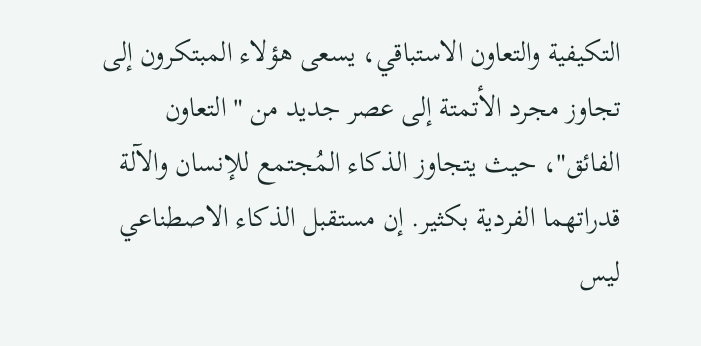التكيفية والتعاون الاستباقي، يسعى هؤلاء المبتكرون إلى تجاوز مجرد الأتمتة إلى عصر جديد من "التعاون الفائق"، حيث يتجاوز الذكاء المُجتمع للإنسان والآلة قدراتهما الفردية بكثير. إن مستقبل الذكاء الاصطناعي ليس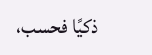ذكيًا فحسب،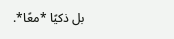بل ذكيًا *معًا*.